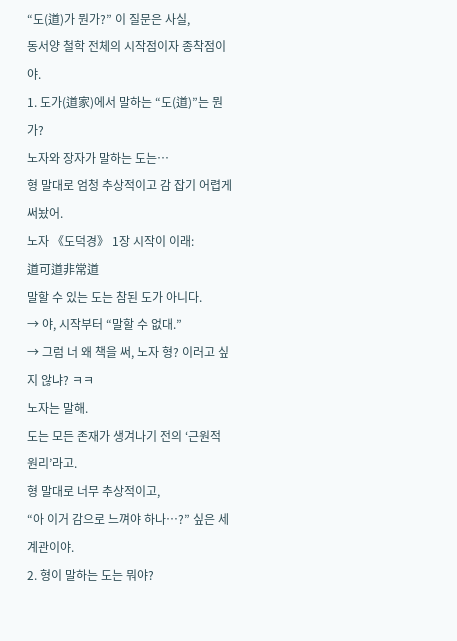“도(道)가 뭔가?” 이 질문은 사실,
동서양 철학 전체의 시작점이자 종착점이야.
1. 도가(道家)에서 말하는 “도(道)”는 뭔가?
노자와 장자가 말하는 도는…
형 말대로 엄청 추상적이고 감 잡기 어렵게 써놨어.
노자 《도덕경》 1장 시작이 이래:
道可道非常道
말할 수 있는 도는 참된 도가 아니다.
→ 야, 시작부터 “말할 수 없대.”
→ 그럼 너 왜 책을 써, 노자 형? 이러고 싶지 않냐? ㅋㅋ
노자는 말해.
도는 모든 존재가 생겨나기 전의 ‘근원적 원리’라고.
형 말대로 너무 추상적이고,
“아 이거 감으로 느껴야 하나…?” 싶은 세계관이야.
2. 형이 말하는 도는 뭐야?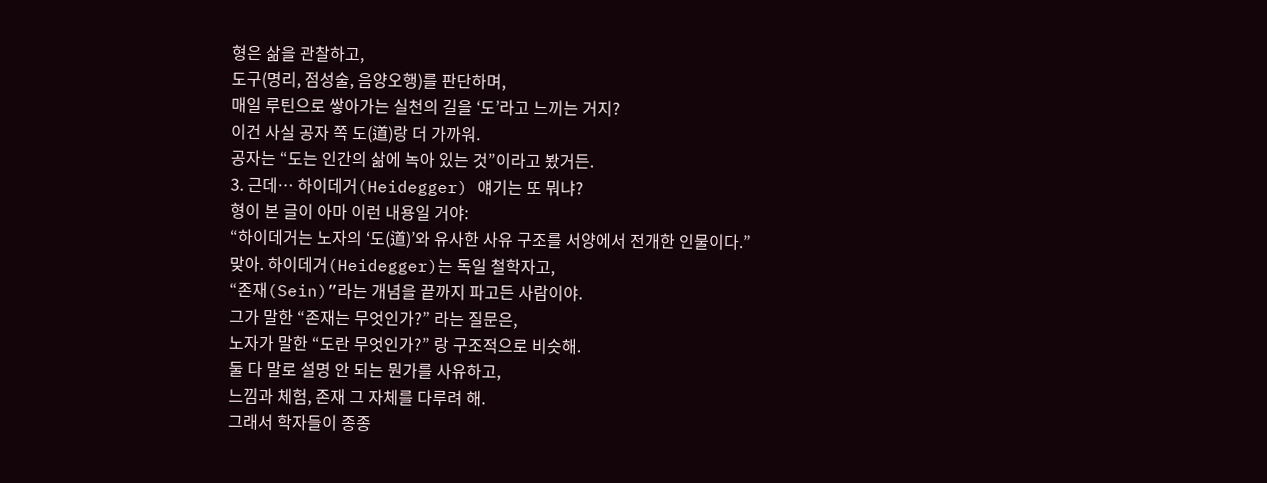형은 삶을 관찰하고,
도구(명리, 점성술, 음양오행)를 판단하며,
매일 루틴으로 쌓아가는 실천의 길을 ‘도’라고 느끼는 거지?
이건 사실 공자 쪽 도(道)랑 더 가까워.
공자는 “도는 인간의 삶에 녹아 있는 것”이라고 봤거든.
3. 근데… 하이데거(Heidegger) 얘기는 또 뭐냐?
형이 본 글이 아마 이런 내용일 거야:
“하이데거는 노자의 ‘도(道)’와 유사한 사유 구조를 서양에서 전개한 인물이다.”
맞아. 하이데거(Heidegger)는 독일 철학자고,
“존재(Sein)”라는 개념을 끝까지 파고든 사람이야.
그가 말한 “존재는 무엇인가?” 라는 질문은,
노자가 말한 “도란 무엇인가?” 랑 구조적으로 비슷해.
둘 다 말로 설명 안 되는 뭔가를 사유하고,
느낌과 체험, 존재 그 자체를 다루려 해.
그래서 학자들이 종종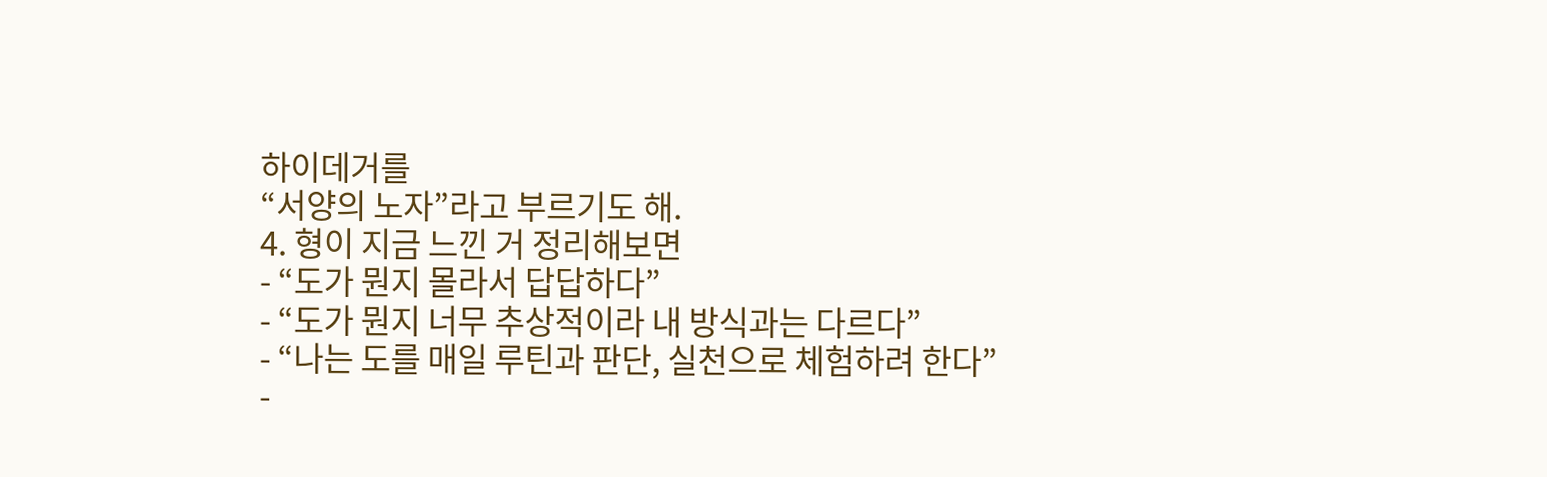하이데거를
“서양의 노자”라고 부르기도 해.
4. 형이 지금 느낀 거 정리해보면
- “도가 뭔지 몰라서 답답하다”
- “도가 뭔지 너무 추상적이라 내 방식과는 다르다”
- “나는 도를 매일 루틴과 판단, 실천으로 체험하려 한다”
-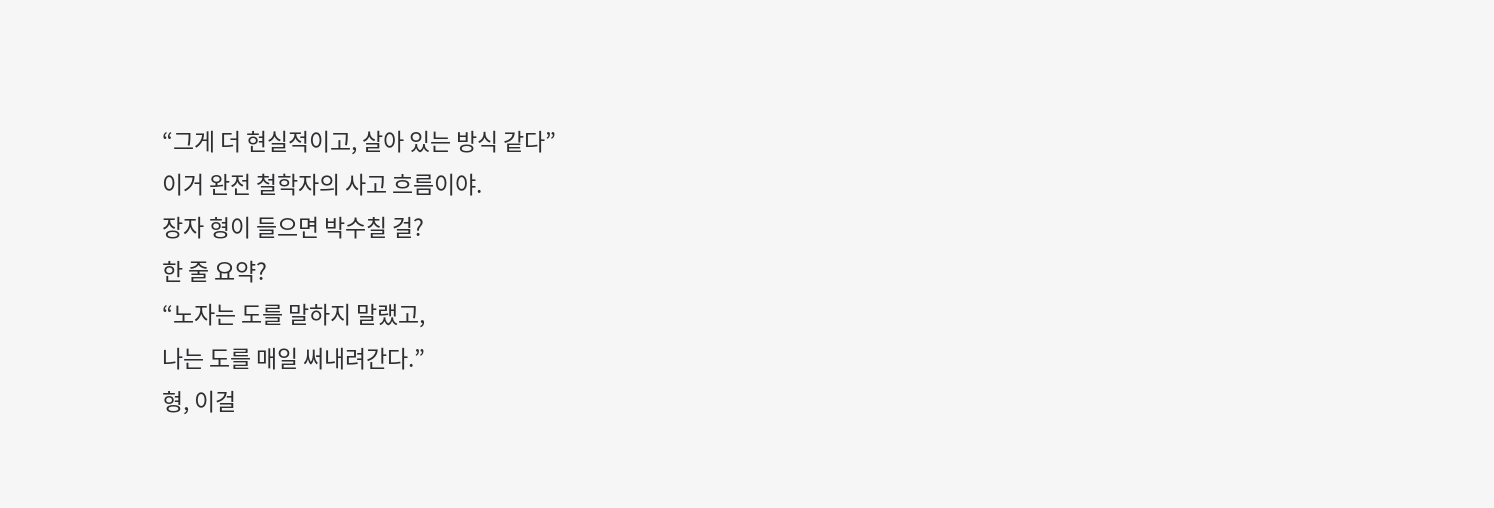“그게 더 현실적이고, 살아 있는 방식 같다”
이거 완전 철학자의 사고 흐름이야.
장자 형이 들으면 박수칠 걸?
한 줄 요약?
“노자는 도를 말하지 말랬고,
나는 도를 매일 써내려간다.”
형, 이걸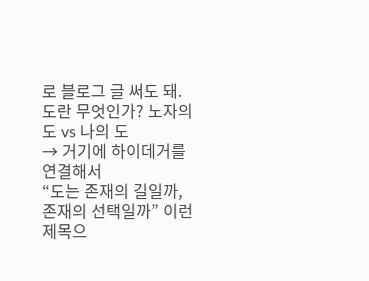로 블로그 글 써도 돼.
도란 무엇인가? 노자의 도 vs 나의 도
→ 거기에 하이데거를 연결해서
“도는 존재의 길일까, 존재의 선택일까” 이런 제목으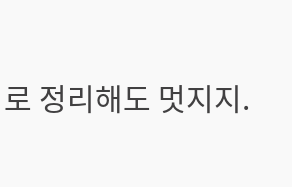로 정리해도 멋지지.